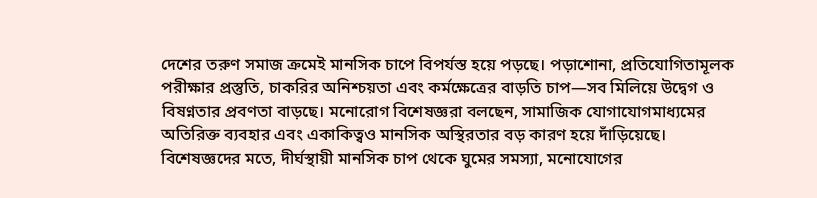দেশের তরুণ সমাজ ক্রমেই মানসিক চাপে বিপর্যস্ত হয়ে পড়ছে। পড়াশোনা, প্রতিযোগিতামূলক পরীক্ষার প্রস্তুতি, চাকরির অনিশ্চয়তা এবং কর্মক্ষেত্রের বাড়তি চাপ—সব মিলিয়ে উদ্বেগ ও বিষণ্নতার প্রবণতা বাড়ছে। মনোরোগ বিশেষজ্ঞরা বলছেন, সামাজিক যোগাযোগমাধ্যমের অতিরিক্ত ব্যবহার এবং একাকিত্বও মানসিক অস্থিরতার বড় কারণ হয়ে দাঁড়িয়েছে।
বিশেষজ্ঞদের মতে, দীর্ঘস্থায়ী মানসিক চাপ থেকে ঘুমের সমস্যা, মনোযোগের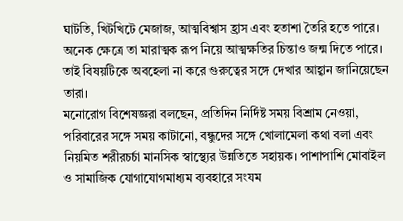ঘাটতি, খিটখিটে মেজাজ, আত্মবিশ্বাস হ্রাস এবং হতাশা তৈরি হতে পারে। অনেক ক্ষেত্রে তা মারাত্মক রূপ নিয়ে আত্মক্ষতির চিন্তাও জন্ম দিতে পারে। তাই বিষয়টিকে অবহেলা না করে গুরুত্বের সঙ্গে দেখার আহ্বান জানিয়েছেন তারা।
মনোরোগ বিশেষজ্ঞরা বলছেন, প্রতিদিন নির্দিষ্ট সময় বিশ্রাম নেওয়া, পরিবারের সঙ্গে সময় কাটানো, বন্ধুদের সঙ্গে খোলামেলা কথা বলা এবং নিয়মিত শরীরচর্চা মানসিক স্বাস্থ্যের উন্নতিতে সহায়ক। পাশাপাশি মোবাইল ও সামাজিক যোগাযোগমাধ্যম ব্যবহারে সংযম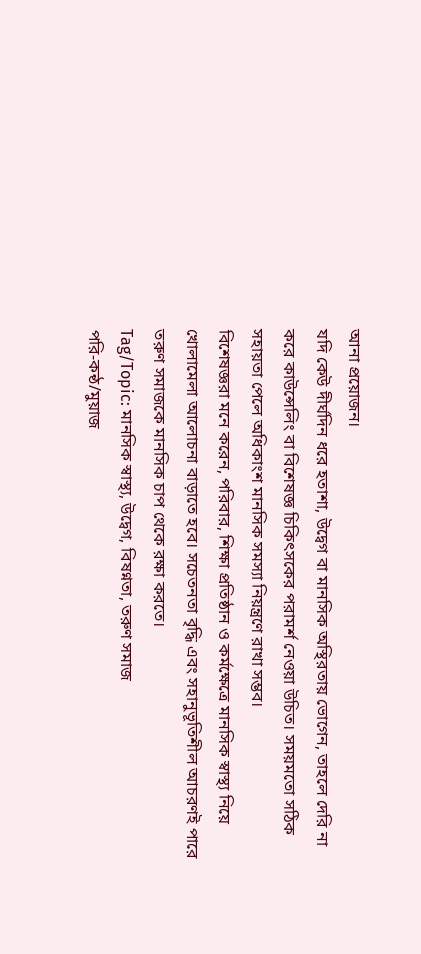আনা প্রয়োজন।
যদি কেউ দীর্ঘদিন ধরে হতাশা, উদ্বেগ বা মানসিক অস্থিরতায় ভোগেন, তাহলে দেরি না করে কাউন্সেলিং বা বিশেষজ্ঞ চিকিৎসকের পরামর্শ নেওয়া উচিত। সময়মতো সঠিক সহায়তা পেলে অধিকাংশ মানসিক সমস্যা নিয়ন্ত্রণে রাখা সম্ভব।
বিশেষজ্ঞরা মনে করেন, পরিবার, শিক্ষা প্রতিষ্ঠান ও কর্মক্ষেত্রে মানসিক স্বাস্থ্য নিয়ে খোলামেলা আলোচনা বাড়াতে হবে। সচেতনতা বৃদ্ধি এবং সহানুভূতিশীল আচরণই পারে তরুণ সমাজকে মানসিক চাপ থেকে রক্ষা করতে।
Tag/Topic: মানসিক স্বাস্থ্য, উদ্বেগ, বিষণ্নতা, তরুণ সমাজ
পরি-কন্ঠ/মুয়াজ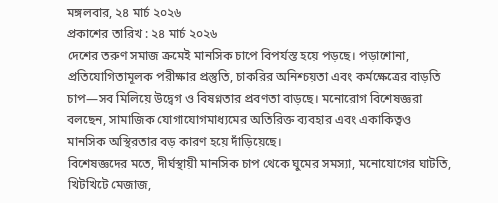মঙ্গলবার, ২৪ মার্চ ২০২৬
প্রকাশের তারিখ : ২৪ মার্চ ২০২৬
দেশের তরুণ সমাজ ক্রমেই মানসিক চাপে বিপর্যস্ত হয়ে পড়ছে। পড়াশোনা, প্রতিযোগিতামূলক পরীক্ষার প্রস্তুতি, চাকরির অনিশ্চয়তা এবং কর্মক্ষেত্রের বাড়তি চাপ—সব মিলিয়ে উদ্বেগ ও বিষণ্নতার প্রবণতা বাড়ছে। মনোরোগ বিশেষজ্ঞরা বলছেন, সামাজিক যোগাযোগমাধ্যমের অতিরিক্ত ব্যবহার এবং একাকিত্বও মানসিক অস্থিরতার বড় কারণ হয়ে দাঁড়িয়েছে।
বিশেষজ্ঞদের মতে, দীর্ঘস্থায়ী মানসিক চাপ থেকে ঘুমের সমস্যা, মনোযোগের ঘাটতি, খিটখিটে মেজাজ,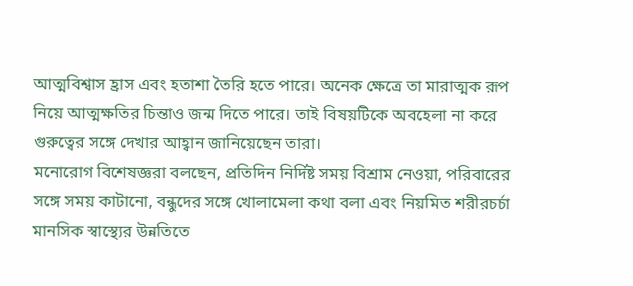আত্মবিশ্বাস হ্রাস এবং হতাশা তৈরি হতে পারে। অনেক ক্ষেত্রে তা মারাত্মক রূপ নিয়ে আত্মক্ষতির চিন্তাও জন্ম দিতে পারে। তাই বিষয়টিকে অবহেলা না করে গুরুত্বের সঙ্গে দেখার আহ্বান জানিয়েছেন তারা।
মনোরোগ বিশেষজ্ঞরা বলছেন, প্রতিদিন নির্দিষ্ট সময় বিশ্রাম নেওয়া, পরিবারের সঙ্গে সময় কাটানো, বন্ধুদের সঙ্গে খোলামেলা কথা বলা এবং নিয়মিত শরীরচর্চা মানসিক স্বাস্থ্যের উন্নতিতে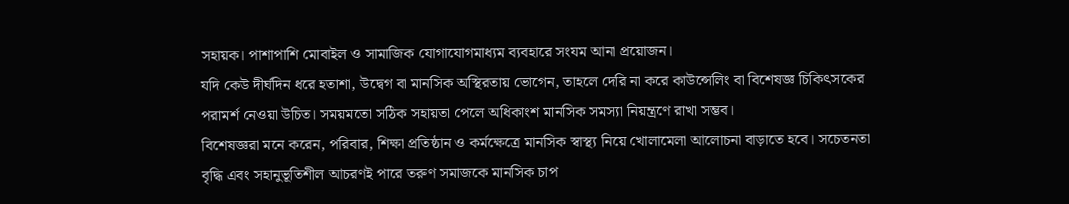সহায়ক। পাশাপাশি মোবাইল ও সামাজিক যোগাযোগমাধ্যম ব্যবহারে সংযম আনা প্রয়োজন।
যদি কেউ দীর্ঘদিন ধরে হতাশা, উদ্বেগ বা মানসিক অস্থিরতায় ভোগেন, তাহলে দেরি না করে কাউন্সেলিং বা বিশেষজ্ঞ চিকিৎসকের পরামর্শ নেওয়া উচিত। সময়মতো সঠিক সহায়তা পেলে অধিকাংশ মানসিক সমস্যা নিয়ন্ত্রণে রাখা সম্ভব।
বিশেষজ্ঞরা মনে করেন, পরিবার, শিক্ষা প্রতিষ্ঠান ও কর্মক্ষেত্রে মানসিক স্বাস্থ্য নিয়ে খোলামেলা আলোচনা বাড়াতে হবে। সচেতনতা বৃদ্ধি এবং সহানুভূতিশীল আচরণই পারে তরুণ সমাজকে মানসিক চাপ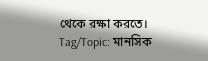থেকে রক্ষা করতে।
Tag/Topic: মানসিক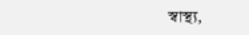স্বাস্থ্য,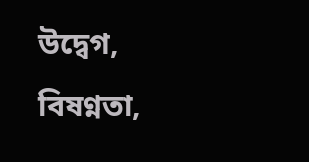উদ্বেগ, বিষণ্নতা,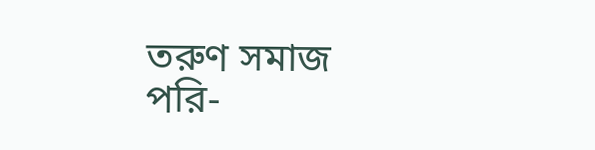তরুণ সমাজ
পরি-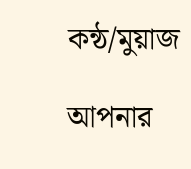কন্ঠ/মুয়াজ

আপনার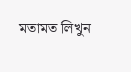মতামত লিখুন